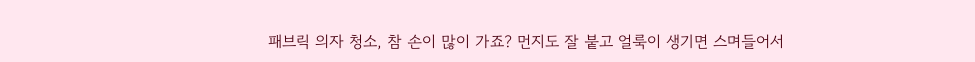패브릭 의자 청소, 참 손이 많이 가죠? 먼지도 잘 붙고 얼룩이 생기면 스며들어서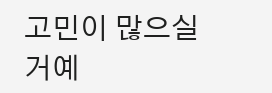고민이 많으실 거예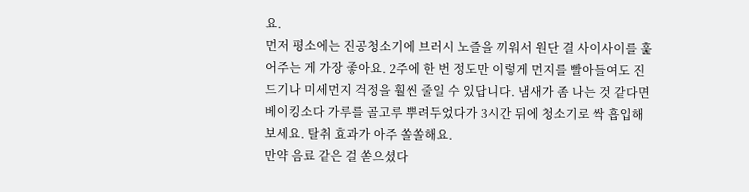요.
먼저 평소에는 진공청소기에 브러시 노즐을 끼워서 원단 결 사이사이를 훑어주는 게 가장 좋아요. 2주에 한 번 정도만 이렇게 먼지를 빨아들여도 진드기나 미세먼지 걱정을 훨씬 줄일 수 있답니다. 냄새가 좀 나는 것 같다면 베이킹소다 가루를 골고루 뿌려두었다가 3시간 뒤에 청소기로 싹 흡입해 보세요. 탈취 효과가 아주 쏠쏠해요.
만약 음료 같은 걸 쏟으셨다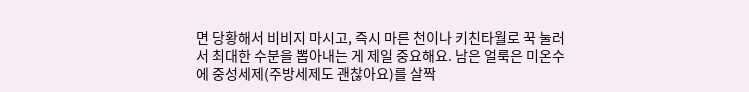면 당황해서 비비지 마시고, 즉시 마른 천이나 키친타월로 꾹 눌러서 최대한 수분을 뽑아내는 게 제일 중요해요. 남은 얼룩은 미온수에 중성세제(주방세제도 괜찮아요)를 살짝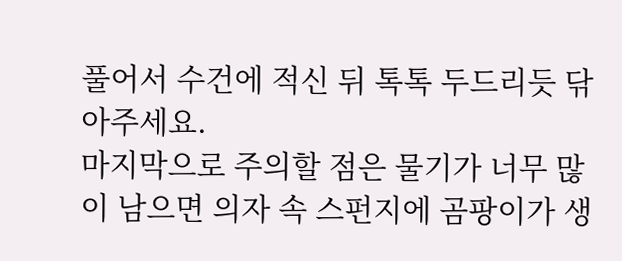풀어서 수건에 적신 뒤 톡톡 두드리듯 닦아주세요.
마지막으로 주의할 점은 물기가 너무 많이 남으면 의자 속 스펀지에 곰팡이가 생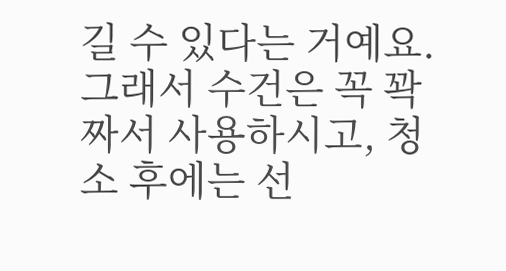길 수 있다는 거예요. 그래서 수건은 꼭 꽉 짜서 사용하시고, 청소 후에는 선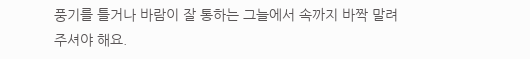풍기를 틀거나 바람이 잘 통하는 그늘에서 속까지 바짝 말려주셔야 해요.